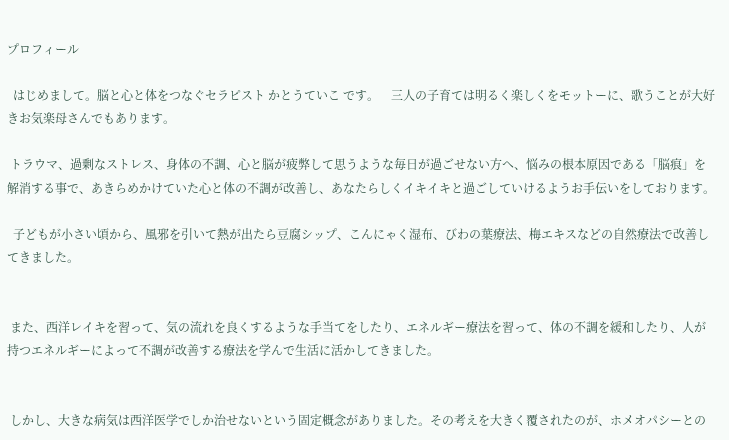プロフィール

  はじめまして。脳と心と体をつなぐセラピスト かとうていこ です。    三人の子育ては明るく楽しくをモットーに、歌うことが大好きお気楽母さんでもあります。

 トラウマ、過剰なストレス、身体の不調、心と脳が疲弊して思うような毎日が過ごせない方へ、悩みの根本原因である「脳痕」を解消する事で、あきらめかけていた心と体の不調が改善し、あなたらしくイキイキと過ごしていけるようお手伝いをしております。

  子どもが小さい頃から、風邪を引いて熱が出たら豆腐シップ、こんにゃく湿布、びわの葉療法、梅エキスなどの自然療法で改善してきました。


 また、西洋レイキを習って、気の流れを良くするような手当てをしたり、エネルギー療法を習って、体の不調を緩和したり、人が持つエネルギーによって不調が改善する療法を学んで生活に活かしてきました。


 しかし、大きな病気は西洋医学でしか治せないという固定概念がありました。その考えを大きく覆されたのが、ホメオパシーとの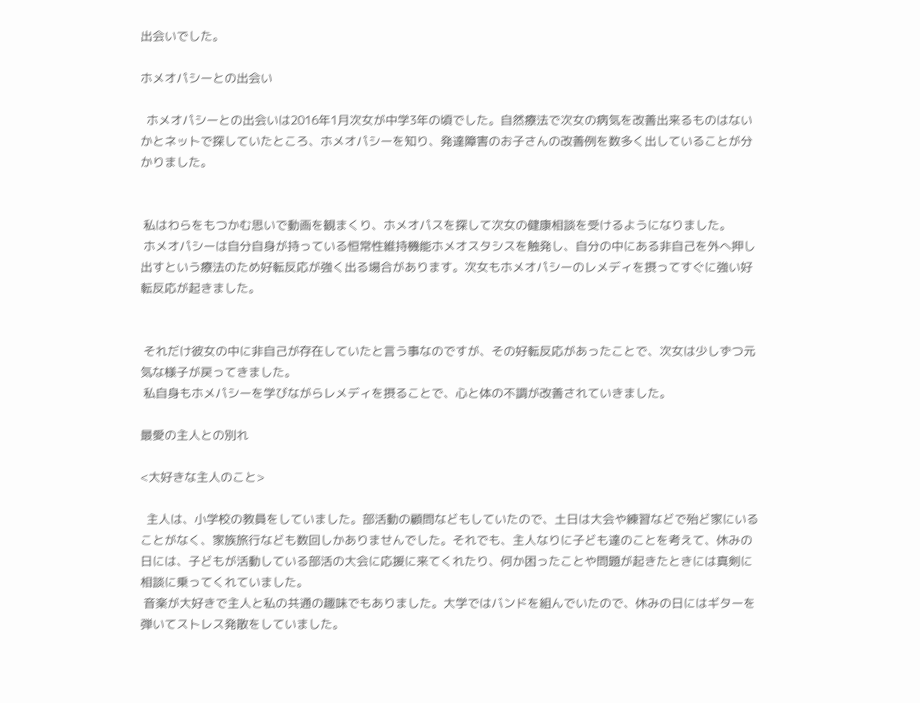出会いでした。

ホメオパシーとの出会い

  ホメオパシーとの出会いは2016年1月次女が中学3年の頃でした。自然療法で次女の病気を改善出来るものはないかとネットで探していたところ、ホメオパシーを知り、発達障害のお子さんの改善例を数多く出していることが分かりました。


 私はわらをもつかむ思いで動画を観まくり、ホメオパスを探して次女の健康相談を受けるようになりました。
 ホメオパシーは自分自身が持っている恒常性維持機能ホメオスタシスを触発し、自分の中にある非自己を外へ押し出すという療法のため好転反応が強く出る場合があります。次女もホメオパシーのレメディを摂ってすぐに強い好転反応が起きました。


 それだけ彼女の中に非自己が存在していたと言う事なのですが、その好転反応があったことで、次女は少しずつ元気な様子が戻ってきました。
 私自身もホメパシーを学びながらレメディを摂ることで、心と体の不調が改善されていきました。

最愛の主人との別れ

<大好きな主人のこと>

  主人は、小学校の教員をしていました。部活動の顧問などもしていたので、土日は大会や練習などで殆ど家にいることがなく、家族旅行なども数回しかありませんでした。それでも、主人なりに子ども達のことを考えて、休みの日には、子どもが活動している部活の大会に応援に来てくれたり、何か困ったことや問題が起きたときには真剣に相談に乗ってくれていました。
 音楽が大好きで主人と私の共通の趣味でもありました。大学ではバンドを組んでいたので、休みの日にはギターを弾いてストレス発散をしていました。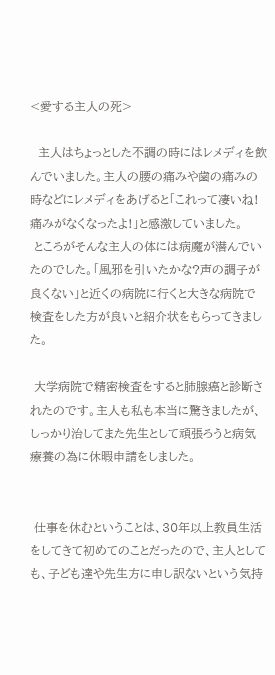<愛する主人の死>

  主人はちょっとした不調の時にはレメディを飲んでいました。主人の腰の痛みや歯の痛みの時などにレメディをあげると「これって凄いね!痛みがなくなったよ!」と感激していました。
 ところがそんな主人の体には病魔が潜んでいたのでした。「風邪を引いたかな?声の調子が良くない」と近くの病院に行くと大きな病院で検査をした方が良いと紹介状をもらってきました。

 大学病院で精密検査をすると肺腺癌と診断されたのです。主人も私も本当に驚きましたが、しっかり治してまた先生として頑張ろうと病気療養の為に休暇申請をしました。


 仕事を休むということは、30年以上教員生活をしてきて初めてのことだったので、主人としても、子ども達や先生方に申し訳ないという気持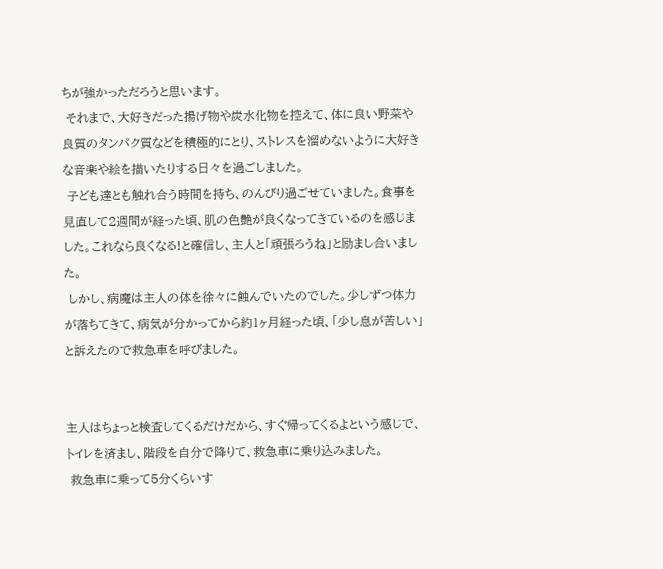ちが強かっただろうと思います。
 それまで、大好きだった揚げ物や炭水化物を控えて、体に良い野菜や良質のタンパク質などを積極的にとり、ストレスを溜めないように大好きな音楽や絵を描いたりする日々を過ごしました。
 子ども達とも触れ合う時間を持ち、のんびり過ごせていました。食事を見直して2週間が経った頃、肌の色艶が良くなってきているのを感じました。これなら良くなる!と確信し、主人と「頑張ろうね」と励まし合いました。
 しかし、病魔は主人の体を徐々に蝕んでいたのでした。少しずつ体力が落ちてきて、病気が分かってから約1ヶ月経った頃、「少し息が苦しい」と訴えたので救急車を呼びました。


主人はちょっと検査してくるだけだから、すぐ帰ってくるよという感じで、トイレを済まし、階段を自分で降りて、救急車に乗り込みました。
 救急車に乗って5分くらいす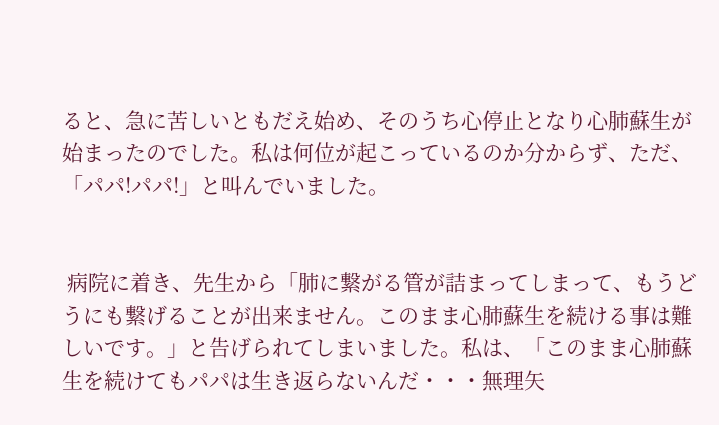ると、急に苦しいともだえ始め、そのうち心停止となり心肺蘇生が始まったのでした。私は何位が起こっているのか分からず、ただ、「パパ!パパ!」と叫んでいました。


 病院に着き、先生から「肺に繋がる管が詰まってしまって、もうどうにも繋げることが出来ません。このまま心肺蘇生を続ける事は難しいです。」と告げられてしまいました。私は、「このまま心肺蘇生を続けてもパパは生き返らないんだ・・・無理矢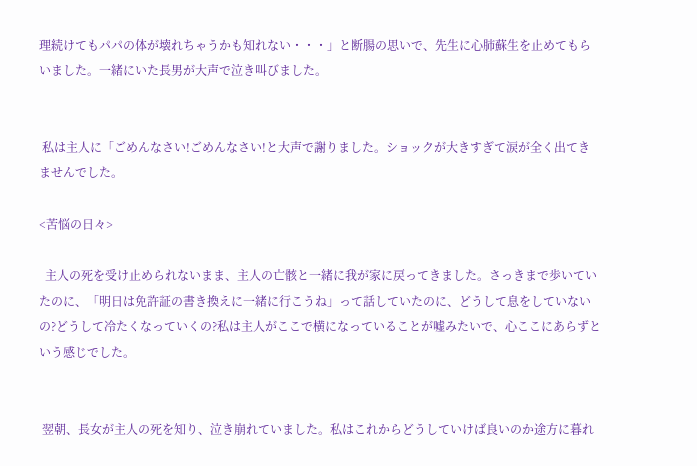理続けてもパパの体が壊れちゃうかも知れない・・・」と断腸の思いで、先生に心肺蘇生を止めてもらいました。一緒にいた長男が大声で泣き叫びました。


 私は主人に「ごめんなさい!ごめんなさい!と大声で謝りました。ショックが大きすぎて涙が全く出てきませんでした。

<苦悩の日々>

  主人の死を受け止められないまま、主人の亡骸と一緒に我が家に戻ってきました。さっきまで歩いていたのに、「明日は免許証の書き換えに一緒に行こうね」って話していたのに、どうして息をしていないの?どうして冷たくなっていくの?私は主人がここで横になっていることが嘘みたいで、心ここにあらずという感じでした。


 翌朝、長女が主人の死を知り、泣き崩れていました。私はこれからどうしていけば良いのか途方に暮れ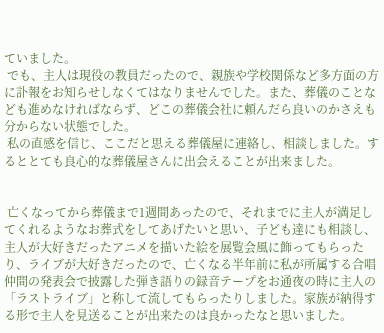ていました。
 でも、主人は現役の教員だったので、親族や学校関係など多方面の方に訃報をお知らせしなくてはなりませんでした。また、葬儀のことなども進めなければならず、どこの葬儀会社に頼んだら良いのかさえも分からない状態でした。
 私の直感を信じ、ここだと思える葬儀屋に連絡し、相談しました。するととても良心的な葬儀屋さんに出会えることが出来ました。


 亡くなってから葬儀まで1週間あったので、それまでに主人が満足してくれるようなお葬式をしてあげたいと思い、子ども達にも相談し、主人が大好きだったアニメを描いた絵を展覧会風に飾ってもらったり、ライブが大好きだったので、亡くなる半年前に私が所属する合唱仲間の発表会で披露した弾き語りの録音テープをお通夜の時に主人の「ラストライブ」と称して流してもらったりしました。家族が納得する形で主人を見送ることが出来たのは良かったなと思いました。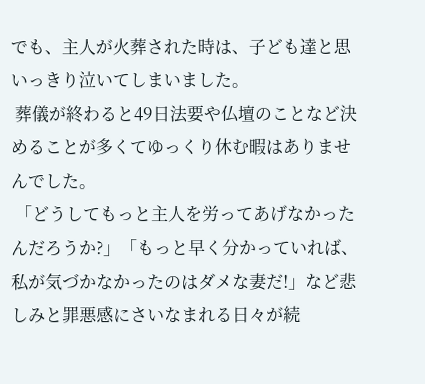でも、主人が火葬された時は、子ども達と思いっきり泣いてしまいました。
 葬儀が終わると49日法要や仏壇のことなど決めることが多くてゆっくり休む暇はありませんでした。
 「どうしてもっと主人を労ってあげなかったんだろうか?」「もっと早く分かっていれば、私が気づかなかったのはダメな妻だ!」など悲しみと罪悪感にさいなまれる日々が続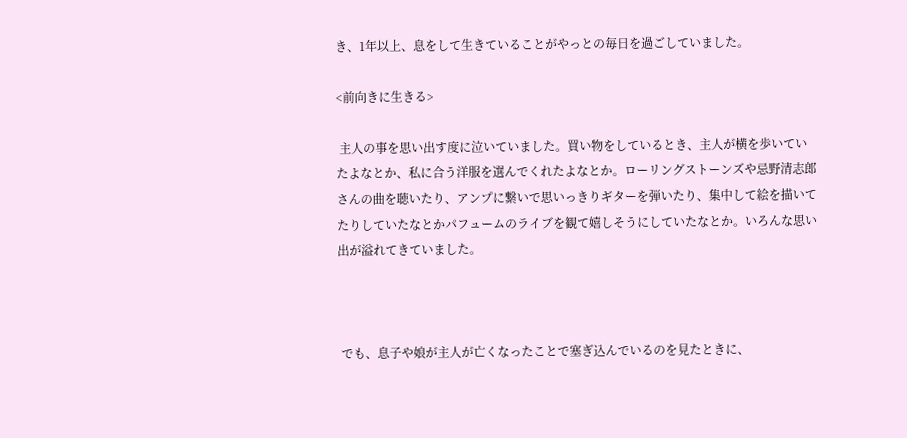き、1年以上、息をして生きていることがやっとの毎日を過ごしていました。

<前向きに生きる>

 主人の事を思い出す度に泣いていました。買い物をしているとき、主人が横を歩いていたよなとか、私に合う洋服を選んでくれたよなとか。ローリングストーンズや忌野清志郎さんの曲を聴いたり、アンプに繋いで思いっきりギターを弾いたり、集中して絵を描いてたりしていたなとかパフュームのライブを観て嬉しそうにしていたなとか。いろんな思い出が溢れてきていました。



 でも、息子や娘が主人が亡くなったことで塞ぎ込んでいるのを見たときに、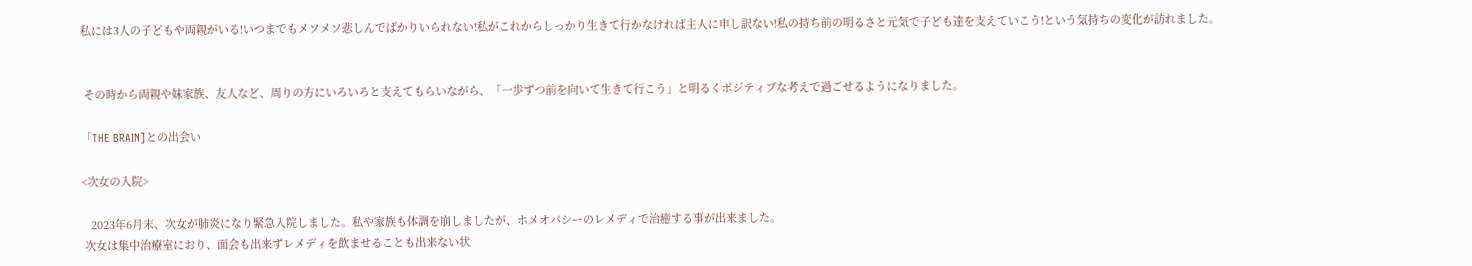私には3人の子どもや両親がいる!いつまでもメソメソ悲しんでばかりいられない!私がこれからしっかり生きて行かなければ主人に申し訳ない!私の持ち前の明るさと元気で子ども達を支えていこう!という気持ちの変化が訪れました。


 その時から両親や妹家族、友人など、周りの方にいろいろと支えてもらいながら、「一歩ずつ前を向いて生きて行こう」と明るくポジティブな考えで過ごせるようになりました。

「THE BRAIN]との出会い

<次女の入院>

   2023年6月末、次女が肺炎になり緊急入院しました。私や家族も体調を崩しましたが、ホメオパシーのレメディで治癒する事が出来ました。
 次女は集中治療室におり、面会も出来ずレメディを飲ませることも出来ない状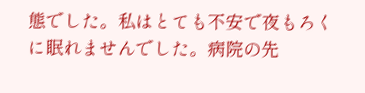態でした。私はとても不安で夜もろくに眠れませんでした。病院の先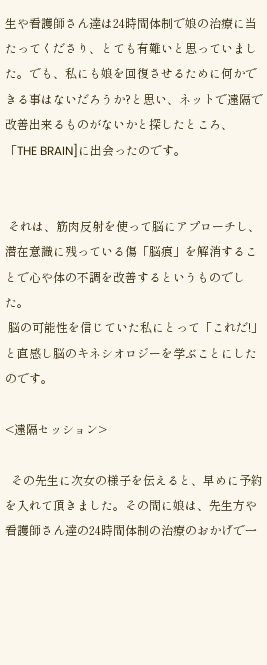生や看護師さん達は24時間体制で娘の治療に当たってくださり、とても有難いと思っていました。でも、私にも娘を回復させるために何かできる事はないだろうか?と思い、ネットで遠隔で改善出来るものがないかと探したところ、「THE BRAIN]に出会ったのです。


 それは、筋肉反射を使って脳にアプローチし、潜在意識に残っている傷「脳痕」を解消することで心や体の不調を改善するというものでした。
 脳の可能性を信じていた私にとって「これだ!」と直感し脳のキネシオロジーを学ぶことにしたのです。

<遠隔セッション>

  その先生に次女の様子を伝えると、早めに予約を入れて頂きました。その間に娘は、先生方や看護師さん達の24時間体制の治療のおかげで一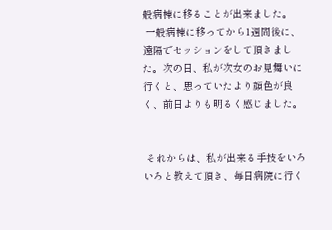般病棟に移ることが出来ました。
 一般病棟に移ってから1週間後に、遠隔でセッションをして頂きました。次の日、私が次女のお見舞いに行くと、思っていたより顔色が良く、前日よりも明るく感じました。


 それからは、私が出来る手技をいろいろと教えて頂き、毎日病院に行く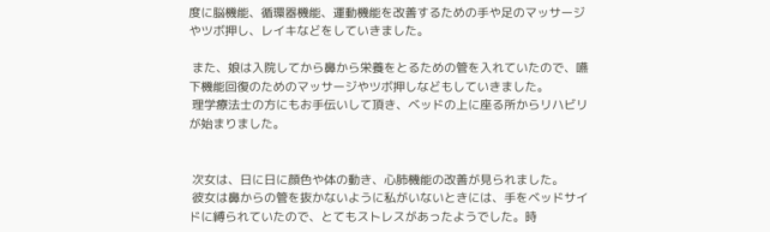度に脳機能、循環器機能、運動機能を改善するための手や足のマッサージやツボ押し、レイキなどをしていきました。

 また、娘は入院してから鼻から栄養をとるための管を入れていたので、嚥下機能回復のためのマッサージやツボ押しなどもしていきました。
 理学療法士の方にもお手伝いして頂き、ベッドの上に座る所からリハビリが始まりました。


 次女は、日に日に顔色や体の動き、心肺機能の改善が見られました。
 彼女は鼻からの管を抜かないように私がいないときには、手をベッドサイドに縛られていたので、とてもストレスがあったようでした。時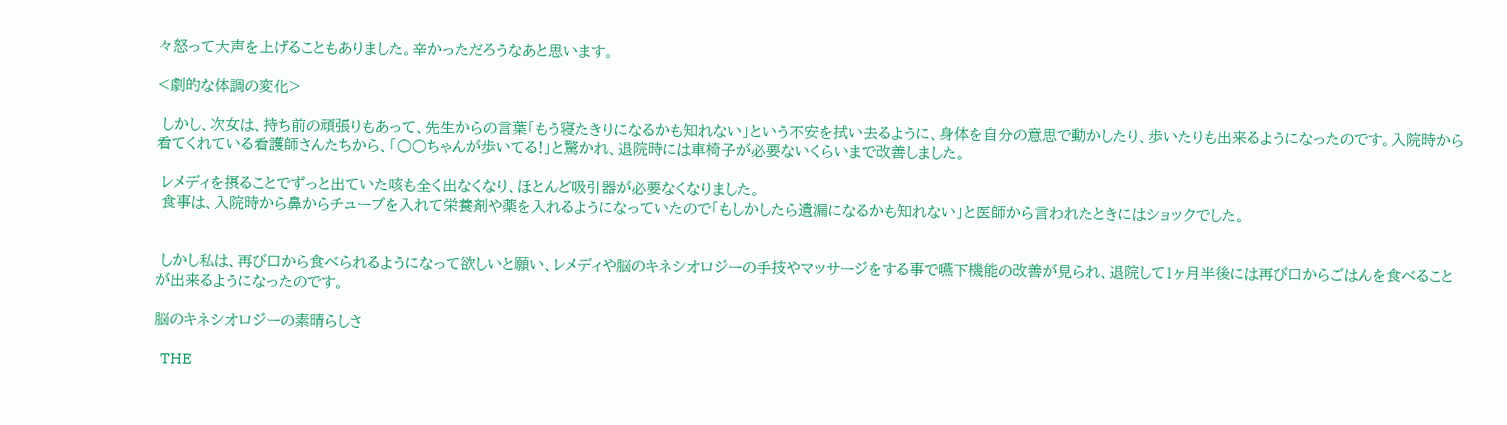々怒って大声を上げることもありました。辛かっただろうなあと思います。

<劇的な体調の変化>

 しかし、次女は、持ち前の頑張りもあって、先生からの言葉「もう寝たきりになるかも知れない」という不安を拭い去るように、身体を自分の意思で動かしたり、歩いたりも出来るようになったのです。入院時から看てくれている看護師さんたちから、「○○ちゃんが歩いてる!」と驚かれ、退院時には車椅子が必要ないくらいまで改善しました。

 レメディを摂ることでずっと出ていた咳も全く出なくなり、ほとんど吸引器が必要なくなりました。
 食事は、入院時から鼻からチューブを入れて栄養剤や薬を入れるようになっていたので「もしかしたら遺漏になるかも知れない」と医師から言われたときにはショックでした。


 しかし私は、再び口から食べられるようになって欲しいと願い、レメディや脳のキネシオロジーの手技やマッサージをする事で嚥下機能の改善が見られ、退院して1ヶ月半後には再び口からごはんを食べることが出来るようになったのです。

脳のキネシオロジーの素晴らしさ

  THE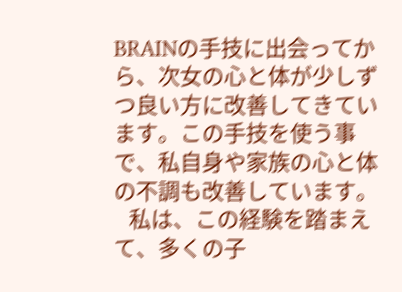BRAINの手技に出会ってから、次女の心と体が少しずつ良い方に改善してきています。この手技を使う事で、私自身や家族の心と体の不調も改善しています。
   私は、この経験を踏まえて、多くの子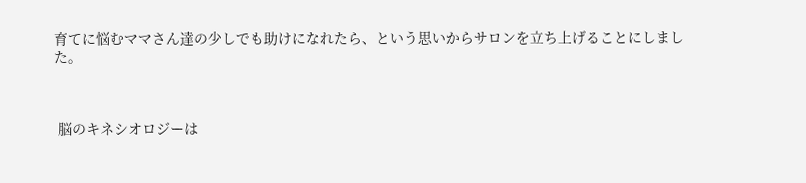育てに悩むママさん達の少しでも助けになれたら、という思いからサロンを立ち上げることにしました。



 脳のキネシオロジーは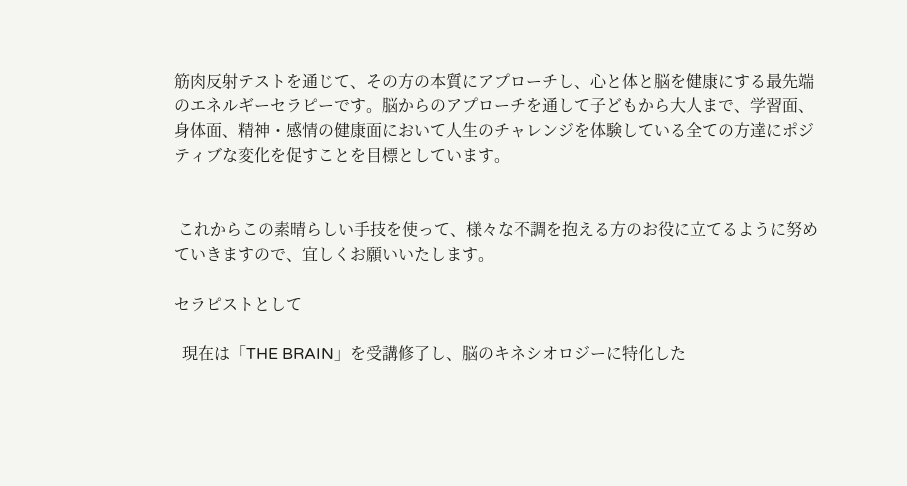筋肉反射テストを通じて、その方の本質にアプローチし、心と体と脳を健康にする最先端のエネルギーセラピーです。脳からのアプローチを通して子どもから大人まで、学習面、身体面、精神・感情の健康面において人生のチャレンジを体験している全ての方達にポジティブな変化を促すことを目標としています。


 これからこの素晴らしい手技を使って、様々な不調を抱える方のお役に立てるように努めていきますので、宜しくお願いいたします。

セラピストとして

  現在は「THE BRAIN」を受講修了し、脳のキネシオロジーに特化した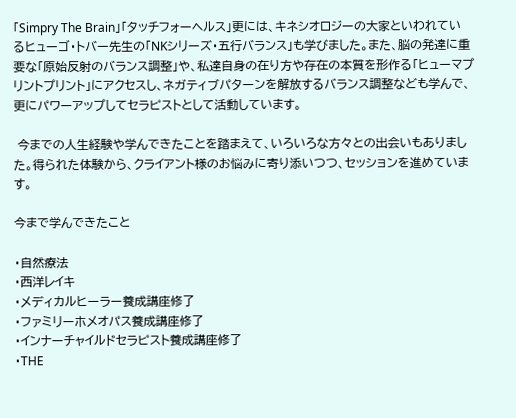「Simpry The Brain」「タッチフォーヘルス」更には、キネシオロジーの大家といわれているヒューゴ・トバー先生の「NKシリーズ・五行バランス」も学びました。また、脳の発達に重要な「原始反射のバランス調整」や、私達自身の在り方や存在の本質を形作る「ヒューマプリントプリント」にアクセスし、ネガティブパターンを解放するバランス調整なども学んで、更にパワーアップしてセラピストとして活動しています。

 今までの人生経験や学んできたことを踏まえて、いろいろな方々との出会いもありました。得られた体験から、クライアント様のお悩みに寄り添いつつ、セッションを進めています。

今まで学んできたこと

・自然療法
・西洋レイキ
・メディカルヒーラー養成講座修了
・ファミリーホメオパス養成講座修了
・インナーチャイルドセラピスト養成講座修了
・THE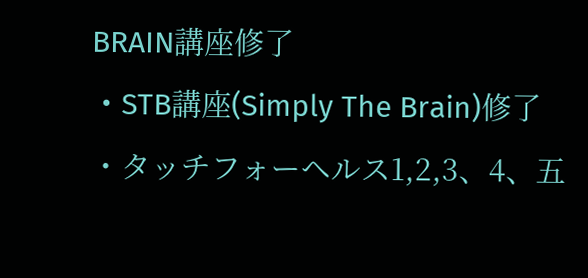BRAIN講座修了
・STB講座(Simply The Brain)修了
・タッチフォーヘルス1,2,3、4、五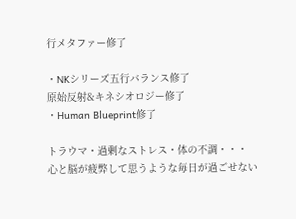行メタファー修了

・NKシリーズ五行バランス修了
原始反射&キネシオロジー修了
・Human Blueprint修了

トラウマ・過剰なストレス・体の不調・・・
心と脳が疲弊して思うような毎日が過ごせない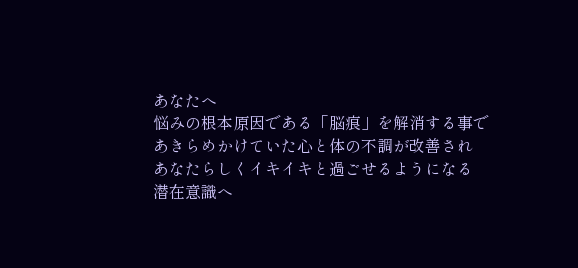あなたへ
悩みの根本原因である「脳痕」を解消する事で
あきらめかけていた心と体の不調が改善され
あなたらしくイキイキと過ごせるようになる
潜在意識へ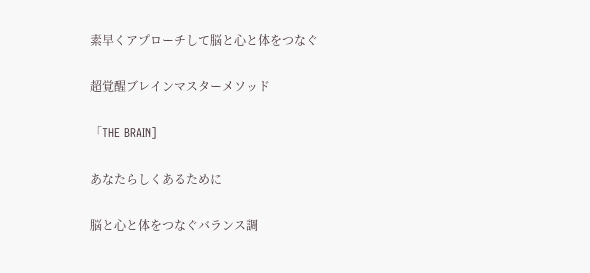素早くアプローチして脳と心と体をつなぐ

超覚醒ブレインマスターメソッド

「THE BRAIN]

あなたらしくあるために

脳と心と体をつなぐバランス調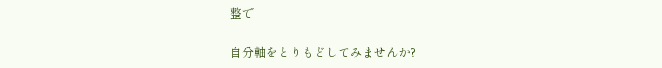整で

自分軸をとりもどしてみませんか?